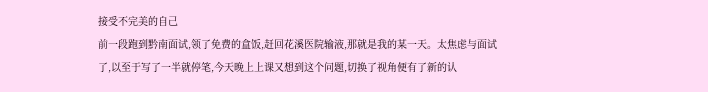接受不完美的自己
前一段跑到黔南面试,领了免费的盒饭,赶回花溪医院输液,那就是我的某一天。太焦虑与面试了,以至于写了一半就停笔,今天晚上上课又想到这个问题,切换了视角便有了新的认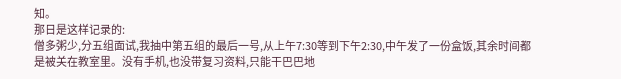知。
那日是这样记录的:
僧多粥少,分五组面试,我抽中第五组的最后一号,从上午7:30等到下午2:30,中午发了一份盒饭,其余时间都是被关在教室里。没有手机,也没带复习资料,只能干巴巴地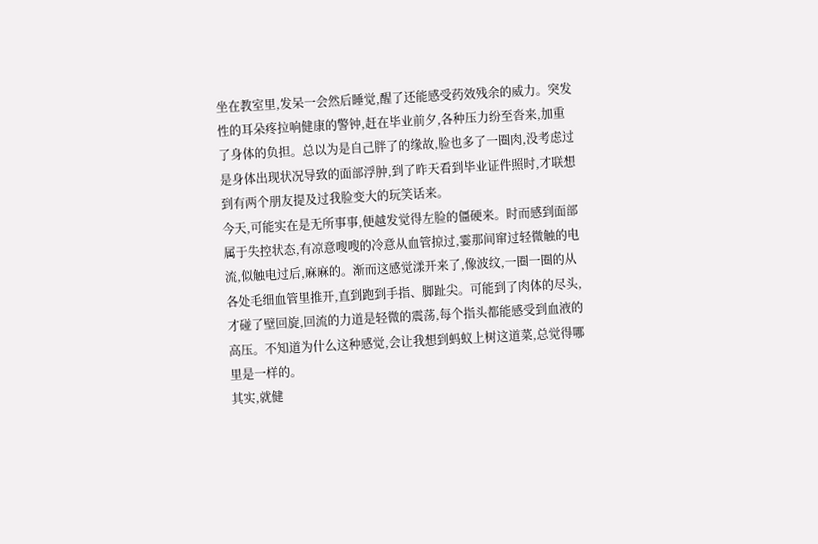坐在教室里,发呆一会然后睡觉,醒了还能感受药效残余的威力。突发性的耳朵疼拉响健康的警钟,赶在毕业前夕,各种压力纷至沓来,加重了身体的负担。总以为是自己胖了的缘故,脸也多了一圈肉,没考虑过是身体出现状况导致的面部浮肿,到了昨天看到毕业证件照时,才联想到有两个朋友提及过我脸变大的玩笑话来。
今天,可能实在是无所事事,便越发觉得左脸的僵硬来。时而感到面部属于失控状态,有凉意嗖嗖的冷意从血管掠过,霎那间窜过轻微触的电流,似触电过后,麻麻的。渐而这感觉漾开来了,像波纹,一圈一圈的从各处毛细血管里推开,直到跑到手指、脚趾尖。可能到了肉体的尽头,才碰了壁回旋,回流的力道是轻微的震荡,每个指头都能感受到血液的高压。不知道为什么这种感觉,会让我想到蚂蚁上树这道菜,总觉得哪里是一样的。
其实,就健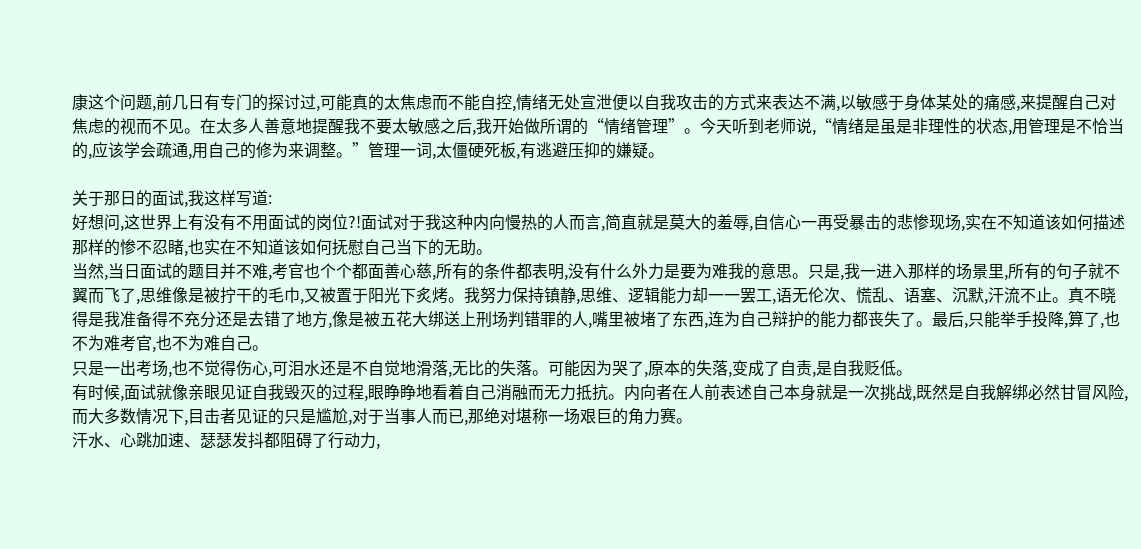康这个问题,前几日有专门的探讨过,可能真的太焦虑而不能自控,情绪无处宣泄便以自我攻击的方式来表达不满,以敏感于身体某处的痛感,来提醒自己对焦虑的视而不见。在太多人善意地提醒我不要太敏感之后,我开始做所谓的“情绪管理”。今天听到老师说,“情绪是虽是非理性的状态,用管理是不恰当的,应该学会疏通,用自己的修为来调整。”管理一词,太僵硬死板,有逃避压抑的嫌疑。

关于那日的面试,我这样写道:
好想问,这世界上有没有不用面试的岗位?!面试对于我这种内向慢热的人而言,简直就是莫大的羞辱,自信心一再受暴击的悲惨现场,实在不知道该如何描述那样的惨不忍睹,也实在不知道该如何抚慰自己当下的无助。
当然,当日面试的题目并不难,考官也个个都面善心慈,所有的条件都表明,没有什么外力是要为难我的意思。只是,我一进入那样的场景里,所有的句子就不翼而飞了,思维像是被拧干的毛巾,又被置于阳光下炙烤。我努力保持镇静,思维、逻辑能力却一一罢工,语无伦次、慌乱、语塞、沉默,汗流不止。真不晓得是我准备得不充分还是去错了地方,像是被五花大绑送上刑场判错罪的人,嘴里被堵了东西,连为自己辩护的能力都丧失了。最后,只能举手投降,算了,也不为难考官,也不为难自己。
只是一出考场,也不觉得伤心,可泪水还是不自觉地滑落,无比的失落。可能因为哭了,原本的失落,变成了自责,是自我贬低。
有时候,面试就像亲眼见证自我毁灭的过程,眼睁睁地看着自己消融而无力抵抗。内向者在人前表述自己本身就是一次挑战,既然是自我解绑必然甘冒风险,而大多数情况下,目击者见证的只是尴尬,对于当事人而已,那绝对堪称一场艰巨的角力赛。
汗水、心跳加速、瑟瑟发抖都阻碍了行动力,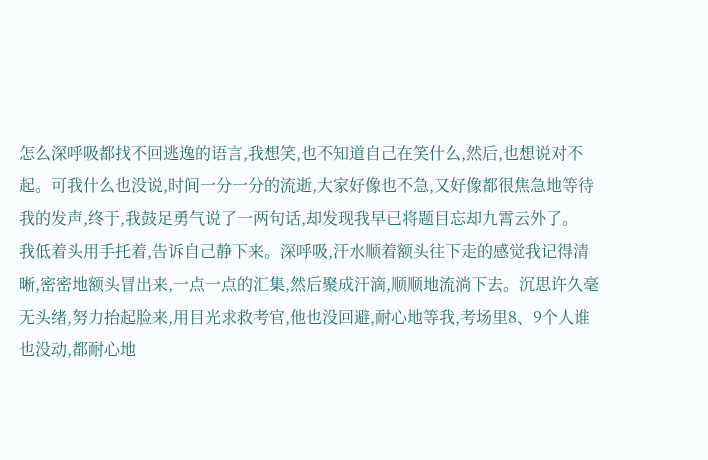怎么深呼吸都找不回逃逸的语言,我想笑,也不知道自己在笑什么,然后,也想说对不起。可我什么也没说,时间一分一分的流逝,大家好像也不急,又好像都很焦急地等待我的发声,终于,我鼓足勇气说了一两句话,却发现我早已将题目忘却九霄云外了。
我低着头用手托着,告诉自己静下来。深呼吸,汗水顺着额头往下走的感觉我记得清晰,密密地额头冒出来,一点一点的汇集,然后聚成汗滴,顺顺地流淌下去。沉思许久毫无头绪,努力抬起脸来,用目光求救考官,他也没回避,耐心地等我,考场里8、9个人谁也没动,都耐心地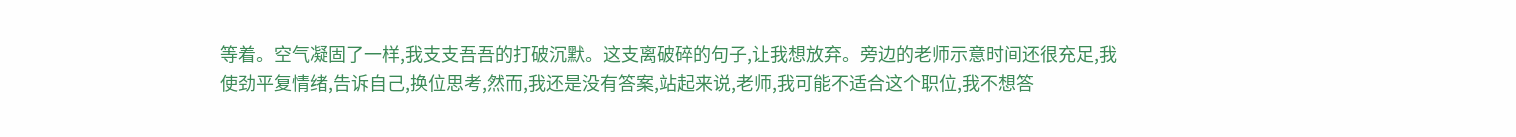等着。空气凝固了一样,我支支吾吾的打破沉默。这支离破碎的句子,让我想放弃。旁边的老师示意时间还很充足,我使劲平复情绪,告诉自己,换位思考,然而,我还是没有答案,站起来说,老师,我可能不适合这个职位,我不想答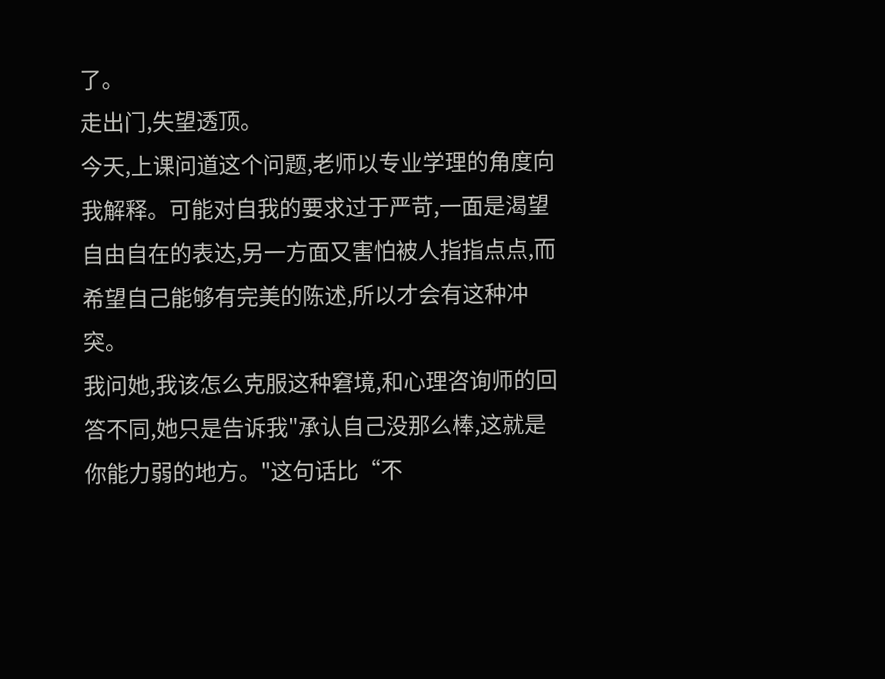了。
走出门,失望透顶。
今天,上课问道这个问题,老师以专业学理的角度向我解释。可能对自我的要求过于严苛,一面是渴望自由自在的表达,另一方面又害怕被人指指点点,而希望自己能够有完美的陈述,所以才会有这种冲突。
我问她,我该怎么克服这种窘境,和心理咨询师的回答不同,她只是告诉我"承认自己没那么棒,这就是你能力弱的地方。"这句话比“不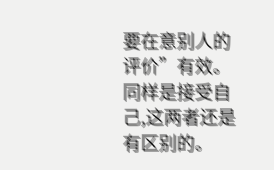要在意别人的评价”有效。
同样是接受自己,这两者还是有区别的。